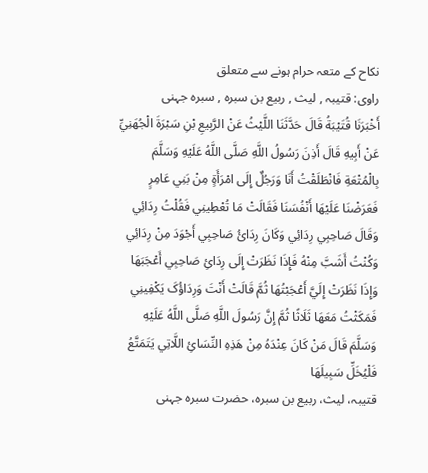نکاح کے متعہ حرام ہونے سے متعلق
راوی: قتیبہ , لیث , ربیع بن سبرہ , سبرہ جہنی
أَخْبَرَنَا قُتَيْبَةُ قَالَ حَدَّثَنَا اللَّيْثُ عَنْ الرَّبِيعِ بْنِ سَبْرَةَ الْجُهَنِيِّ عَنْ أَبِيهِ قَالَ أَذِنَ رَسُولُ اللَّهِ صَلَّی اللَّهُ عَلَيْهِ وَسَلَّمَ بِالْمُتْعَةِ فَانْطَلَقْتُ أَنَا وَرَجُلٌ إِلَی امْرَأَةٍ مِنْ بَنِي عَامِرٍ فَعَرَضْنَا عَلَيْهَا أَنْفُسَنَا فَقَالَتْ مَا تُعْطِينِي فَقُلْتُ رِدَائِي وَقَالَ صَاحِبِي رِدَائِي وَکَانَ رِدَائُ صَاحِبِي أَجْوَدَ مِنْ رِدَائِي وَکُنْتُ أَشَبَّ مِنْهُ فَإِذَا نَظَرَتْ إِلَی رِدَائِ صَاحِبِي أَعْجَبَهَا وَإِذَا نَظَرَتْ إِلَيَّ أَعْجَبْتُهَا ثُمَّ قَالَتْ أَنْتَ وَرِدَاؤُکَ يَکْفِينِي فَمَکَثْتُ مَعَهَا ثَلَاثًا ثُمَّ إِنَّ رَسُولَ اللَّهِ صَلَّی اللَّهُ عَلَيْهِ وَسَلَّمَ قَالَ مَنْ کَانَ عِنْدَهُ مِنْ هَذِهِ النِّسَائِ اللَّاتِي يَتَمَتَّعُ فَلْيُخَلِّ سَبِيلَهَا
قتیبہ، لیث، ربیع بن سبرہ، حضرت سبرہ جہنی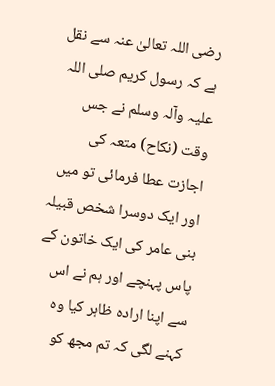رضی اللہ تعالیٰ عنہ سے نقل ہے کہ رسول کریم صلی اللہ علیہ وآلہ وسلم نے جس وقت (نکاح) متعہ کی اجازت عطا فرمائی تو میں اور ایک دوسرا شخص قبیلہ بنی عامر کی ایک خاتون کے پاس پہنچے اور ہم نے اس سے اپنا ارادہ ظاہر کیا وہ کہنے لگی کہ تم مجھ کو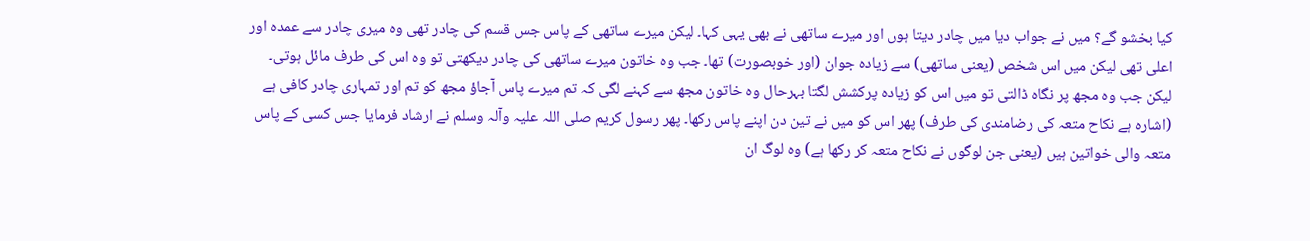کیا بخشو گے؟ میں نے جواب دیا میں چادر دیتا ہوں اور میرے ساتھی نے بھی یہی کہا۔ لیکن میرے ساتھی کے پاس جس قسم کی چادر تھی وہ میری چادر سے عمدہ اور اعلی تھی لیکن میں اس شخص (یعنی ساتھی) سے زیادہ جوان (اور خوبصورت) تھا۔ جب وہ خاتون میرے ساتھی کی چادر دیکھتی تو وہ اس کی طرف مائل ہوتی۔ لیکن جب وہ مجھ پر نگاہ ڈالتی تو میں اس کو زیادہ پرکشش لگتا بہرحال وہ خاتون مجھ سے کہنے لگی کہ تم میرے پاس آجاؤ مجھ کو تم اور تمہاری چادر کافی ہے (اشارہ ہے نکاح متعہ کی رضامندی کی طرف) پھر اس کو میں نے تین دن اپنے پاس رکھا۔ پھر رسول کریم صلی اللہ علیہ وآلہ وسلم نے ارشاد فرمایا جس کسی کے پاس متعہ والی خواتین ہیں (یعنی جن لوگوں نے نکاح متعہ کر رکھا ہے) وہ لوگ ان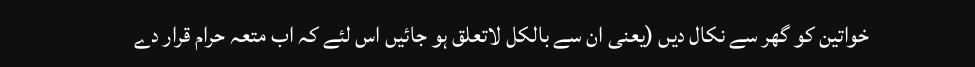خواتین کو گھر سے نکال دیں (یعنی ان سے بالکل لاتعلق ہو جائیں اس لئے کہ اب متعہ حرام قرار دے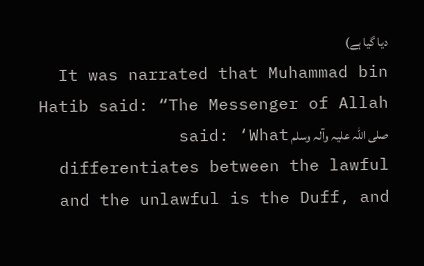دیا گیا ہے)
It was narrated that Muhammad bin Hatib said: “The Messenger of Allah صلی اللہ علیہ وآلہ وسلم said: ‘What differentiates between the lawful and the unlawful is the Duff, and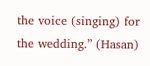the voice (singing) for the wedding.” (Hasan)